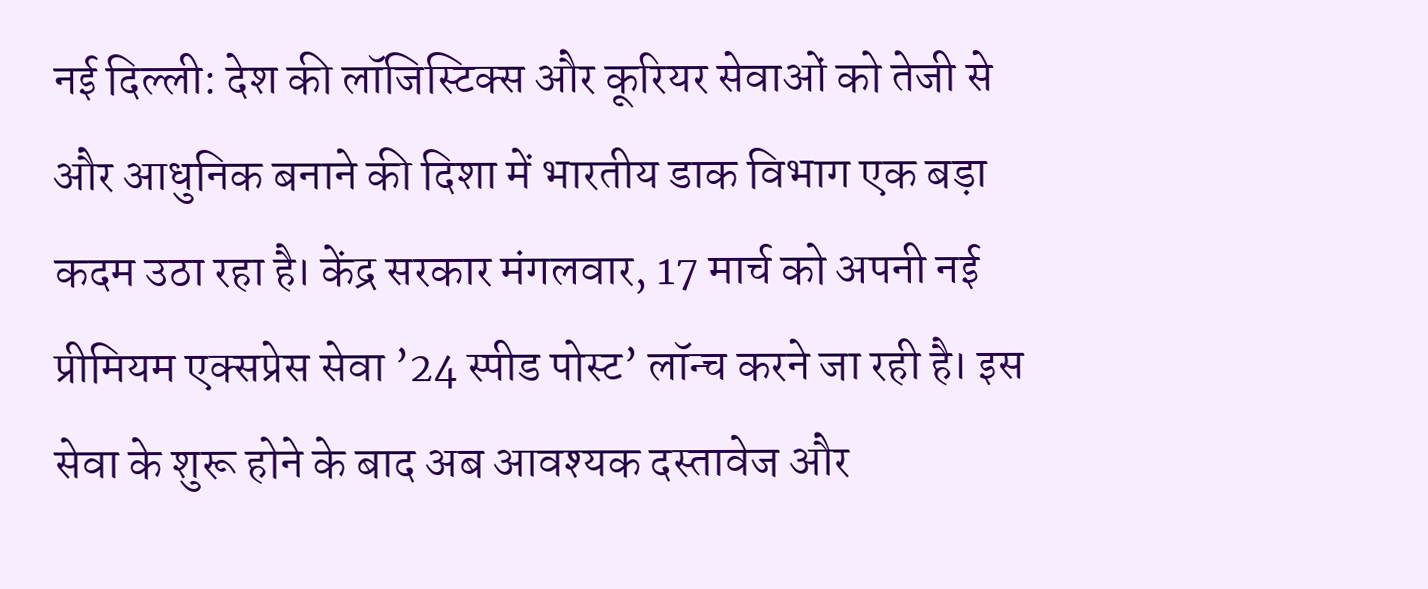नई दिल्ली: देश की लॉजिस्टिक्स और कूरियर सेवाओं को तेजी से और आधुनिक बनाने की दिशा में भारतीय डाक विभाग एक बड़ा कदम उठा रहा है। केंद्र सरकार मंगलवार, 17 मार्च को अपनी नई प्रीमियम एक्सप्रेस सेवा ’24 स्पीड पोस्ट’ लॉन्च करने जा रही है। इस सेवा के शुरू होने के बाद अब आवश्यक दस्तावेज और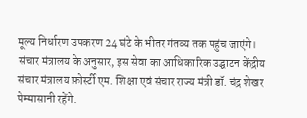मूल्य निर्धारण उपकरण 24 घंटे के भीतर गंतव्य तक पहुंच जाएंगे।
संचार मंत्रालय के अनुसार, इस सेवा का आधिकारिक उद्घाटन केंद्रीय संचार मंत्रालय फ़ोर्स्टी एम. शिक्षा एवं संचार राज्य मंत्री डॉ. चंद्र शेखर पेम्मासानी रहेंगे.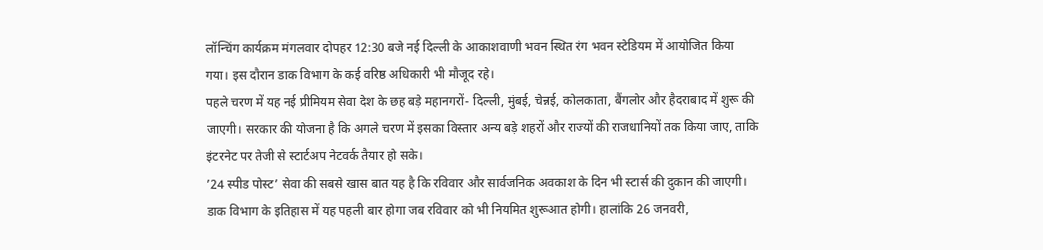लॉन्चिंग कार्यक्रम मंगलवार दोपहर 12:30 बजे नई दिल्ली के आकाशवाणी भवन स्थित रंग भवन स्टेडियम में आयोजित किया गया। इस दौरान डाक विभाग के कई वरिष्ठ अधिकारी भी मौजूद रहे।
पहले चरण में यह नई प्रीमियम सेवा देश के छह बड़े महानगरों- दिल्ली, मुंबई, चेन्नई, कोलकाता, बैंगलोर और हैदराबाद में शुरू की जाएगी। सरकार की योजना है कि अगले चरण में इसका विस्तार अन्य बड़े शहरों और राज्यों की राजधानियों तक किया जाए, ताकि इंटरनेट पर तेजी से स्टार्टअप नेटवर्क तैयार हो सके।
’24 स्पीड पोस्ट’ सेवा की सबसे खास बात यह है कि रविवार और सार्वजनिक अवकाश के दिन भी स्टार्स की दुकान की जाएगी। डाक विभाग के इतिहास में यह पहली बार होगा जब रविवार को भी नियमित शुरूआत होगी। हालांकि 26 जनवरी,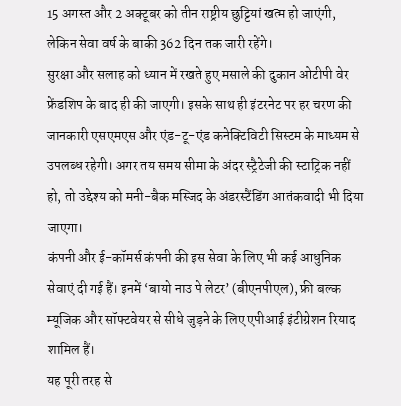15 अगस्त और 2 अक्टूबर को तीन राष्ट्रीय छुट्टियां खत्म हो जाएंगी, लेकिन सेवा वर्ष के बाकी 362 दिन तक जारी रहेंगे।
सुरक्षा और सलाह को ध्यान में रखते हुए मसाले की दुकान ओटीपी वेर फ्रेंडशिप के बाद ही की जाएगी। इसके साथ ही इंटरनेट पर हर चरण की जानकारी एसएमएस और एंड-टू-एंड कनेक्टिविटी सिस्टम के माध्यम से उपलब्ध रहेगी। अगर तय समय सीमा के अंदर स्ट्रैटेजी की स्टाट्रिक नहीं हो, तो उद्देश्य को मनी-बैक मस्जिद के अंडरस्टैंडिंग आतंकवादी भी दिया जाएगा।
कंपनी और ई-कॉमर्स कंपनी की इस सेवा के लिए भी कई आधुनिक सेवाएं दी गई हैं। इनमें ‘बायो नाउ पे लेटर’ (बीएनपीएल), फ्री बल्क म्यूजिक और सॉफ्टवेयर से सीधे जुड़ने के लिए एपीआई इंटीग्रेशन रियाद शामिल हैं।
यह पूरी तरह से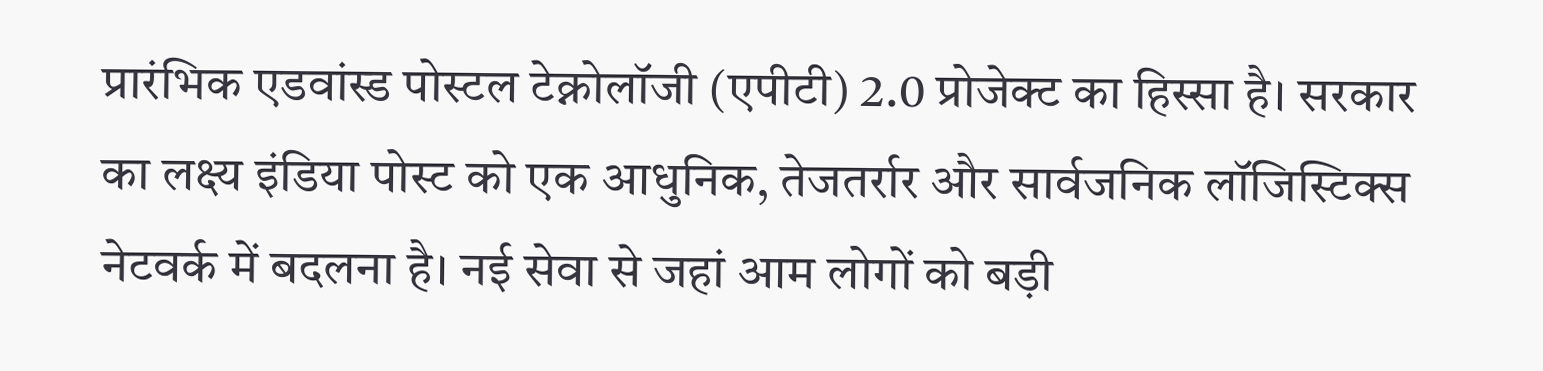प्रारंभिक एडवांस्ड पोस्टल टेक्नोलॉजी (एपीटी) 2.0 प्रोजेक्ट का हिस्सा है। सरकार का लक्ष्य इंडिया पोस्ट को एक आधुनिक, तेजतर्रार और सार्वजनिक लॉजिस्टिक्स नेटवर्क में बदलना है। नई सेवा से जहां आम लोगों को बड़ी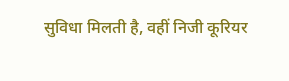सुविधा मिलती है, वहीं निजी कूरियर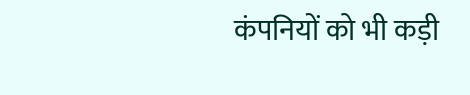कंपनियों को भी कड़ी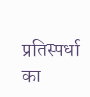प्रतिस्पर्धा का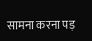सामना करना पड़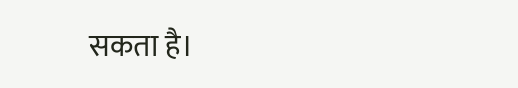सकता है।